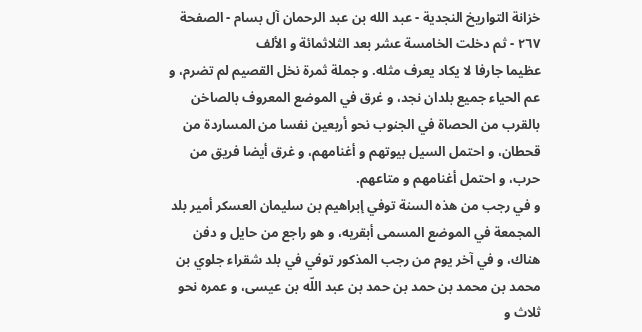خزانة التواريخ النجدية - عبد الله بن عبد الرحمان آل بسام - الصفحة ٢٦٧ - ثم دخلت الخامسة عشر بعد الثلاثمائة و الألف
عظيما جارفا لا يكاد يعرف مثله. و جملة ثمرة نخل القصيم لم تضرم، و عم الحياء جميع بلدان نجد، و غرق في الموضع المعروف بالصاخن بالقرب من الحصاة في الجنوب نحو أربعين نفسا من المساردة من قحطان، و احتمل السيل بيوتهم و أغنامهم، و غرق أيضا فريق من حرب، و احتمل أغنامهم و متاعهم.
و في رجب من هذه السنة توفي إبراهيم بن سليمان العسكر أمير بلد المجمعة في الموضع المسمى أبقريه، و هو راجع من حايل و دفن هناك، و في آخر يوم من رجب المذكور توفي في بلد شقراء جلوي بن محمد بن محمد بن حمد بن حمد بن عبد اللّه بن عيسى، و عمره نحو ثلاث و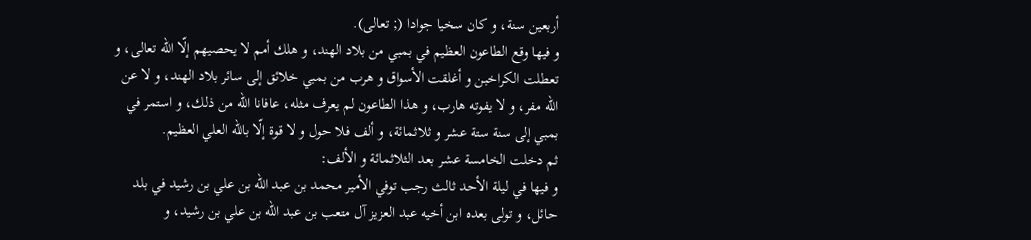أربعين سنة، و كان سخيا جوادا (; تعالى).
و فيها وقع الطاعون العظيم في بمبي من بلاد الهند، و هلك أمم لا يحصيهم إلّا اللّه تعالى، و تعطلت الكراخبن و أغلقت الأسواق و هرب من بمبي خلائق إلى سائر بلاد الهند، و لا عن اللّه مفر، و لا يفوته هارب، و هذا الطاعون لم يعرف مثله، عافانا اللّه من ذلك، و استمر في بمبي إلى سنة ستة عشر و ثلاثمائة، و ألف فلا حول و لا قوة إلّا باللّه العلي العظيم.
ثم دخلت الخامسة عشر بعد الثلاثمائة و الألف:
و فيها في ليلة الأحد ثالث رجب توفي الأمير محمد بن عبد اللّه بن علي بن رشيد في بلد حائل، و تولى بعده ابن أخيه عبد العزيز آل متعب بن عبد اللّه بن علي بن رشيد، و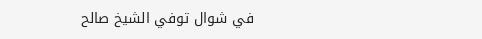في شوال توفي الشيخ صالح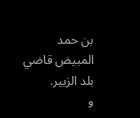بن حمد المبيض قاضي بلد الزبير.
و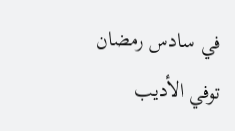في سادس رمضان توفي الأديب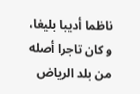ناظما أديبا بليغا، و كان تاجرا أصله من بلد الرياض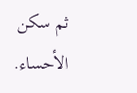ثم سكن الأحساء.